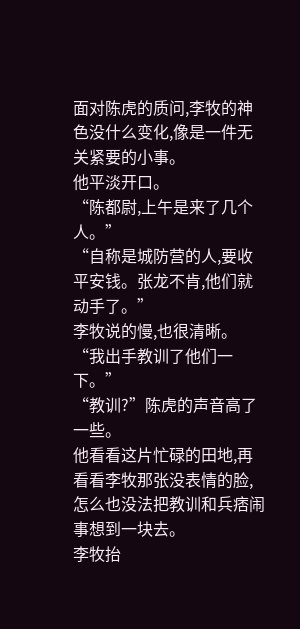面对陈虎的质问,李牧的神色没什么变化,像是一件无关紧要的小事。
他平淡开口。
“陈都尉,上午是来了几个人。”
“自称是城防营的人,要收平安钱。张龙不肯,他们就动手了。”
李牧说的慢,也很清晰。
“我出手教训了他们一下。”
“教训?”陈虎的声音高了一些。
他看看这片忙碌的田地,再看看李牧那张没表情的脸,怎么也没法把教训和兵痞闹事想到一块去。
李牧抬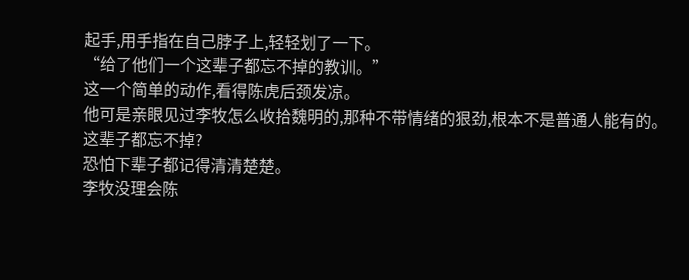起手,用手指在自己脖子上,轻轻划了一下。
“给了他们一个这辈子都忘不掉的教训。”
这一个简单的动作,看得陈虎后颈发凉。
他可是亲眼见过李牧怎么收拾魏明的,那种不带情绪的狠劲,根本不是普通人能有的。
这辈子都忘不掉?
恐怕下辈子都记得清清楚楚。
李牧没理会陈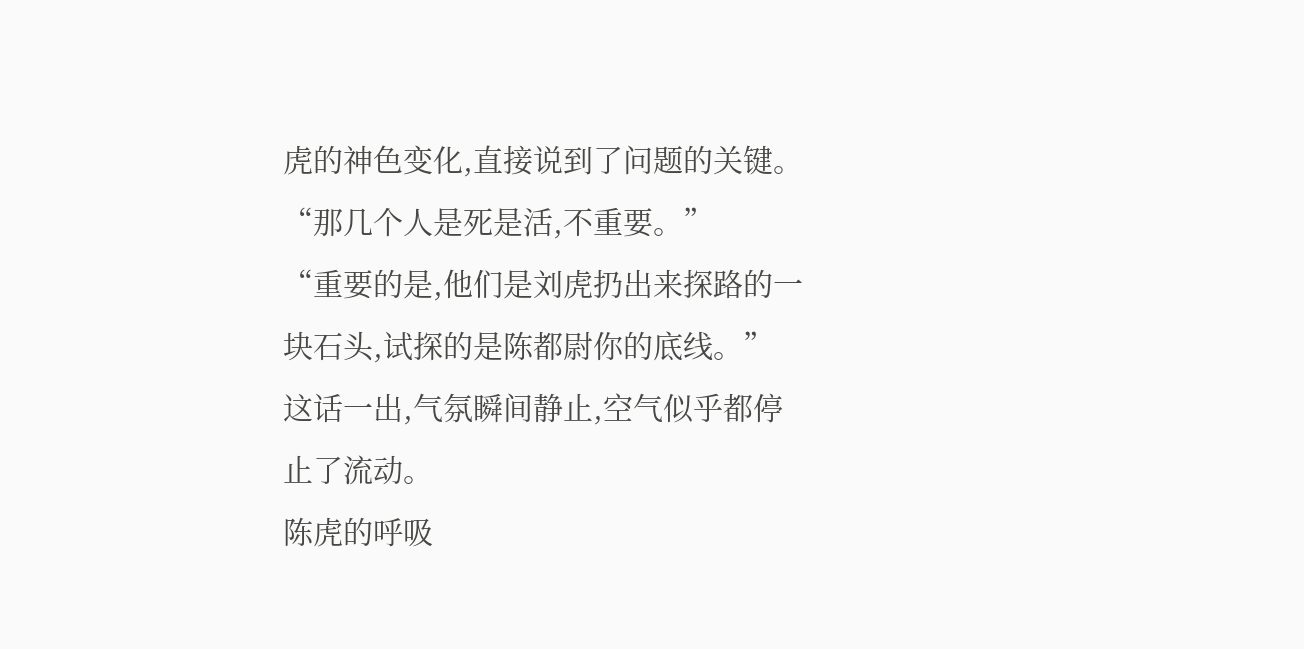虎的神色变化,直接说到了问题的关键。
“那几个人是死是活,不重要。”
“重要的是,他们是刘虎扔出来探路的一块石头,试探的是陈都尉你的底线。”
这话一出,气氛瞬间静止,空气似乎都停止了流动。
陈虎的呼吸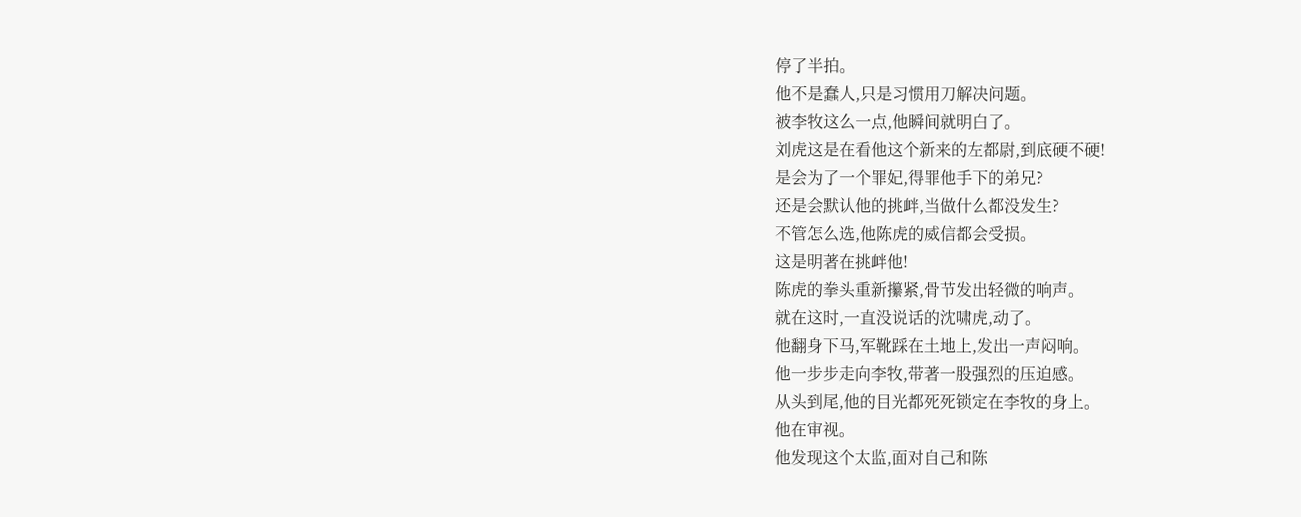停了半拍。
他不是蠢人,只是习惯用刀解决问题。
被李牧这么一点,他瞬间就明白了。
刘虎这是在看他这个新来的左都尉,到底硬不硬!
是会为了一个罪妃,得罪他手下的弟兄?
还是会默认他的挑衅,当做什么都没发生?
不管怎么选,他陈虎的威信都会受损。
这是明著在挑衅他!
陈虎的拳头重新攥紧,骨节发出轻微的响声。
就在这时,一直没说话的沈啸虎,动了。
他翻身下马,军靴踩在土地上,发出一声闷响。
他一步步走向李牧,带著一股强烈的压迫感。
从头到尾,他的目光都死死锁定在李牧的身上。
他在审视。
他发现这个太监,面对自己和陈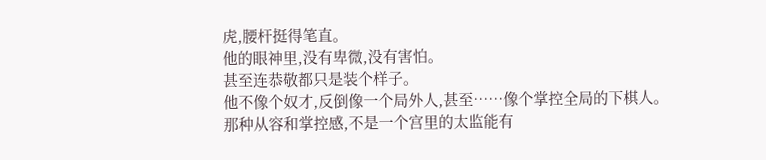虎,腰杆挺得笔直。
他的眼神里,没有卑微,没有害怕。
甚至连恭敬都只是装个样子。
他不像个奴才,反倒像一个局外人,甚至……像个掌控全局的下棋人。
那种从容和掌控感,不是一个宫里的太监能有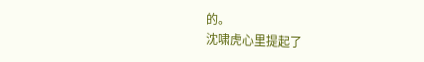的。
沈啸虎心里提起了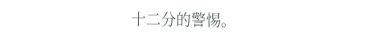十二分的警惕。